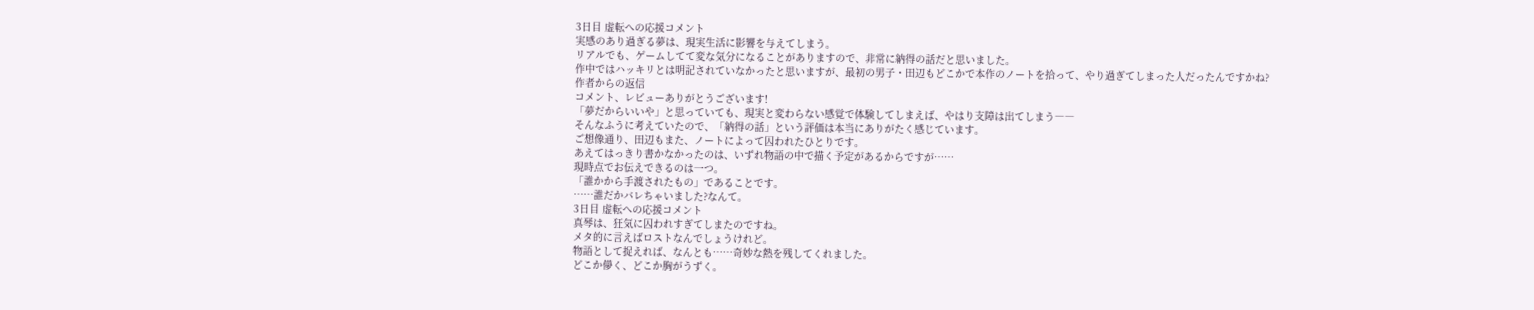3日目 虚転への応援コメント
実感のあり過ぎる夢は、現実生活に影響を与えてしまう。
リアルでも、ゲームしてて変な気分になることがありますので、非常に納得の話だと思いました。
作中ではハッキリとは明記されていなかったと思いますが、最初の男子・田辺もどこかで本作のノートを拾って、やり過ぎてしまった人だったんですかね?
作者からの返信
コメント、レビューありがとうございます!
「夢だからいいや」と思っていても、現実と変わらない感覚で体験してしまえば、やはり支障は出てしまう――
そんなふうに考えていたので、「納得の話」という評価は本当にありがたく感じています。
ご想像通り、田辺もまた、ノートによって囚われたひとりです。
あえてはっきり書かなかったのは、いずれ物語の中で描く予定があるからですが……
現時点でお伝えできるのは一つ。
「誰かから手渡されたもの」であることです。
……誰だかバレちゃいました?なんて。
3日目 虚転への応援コメント
真琴は、狂気に囚われすぎてしまたのですね。
メタ的に言えばロストなんでしょうけれど。
物語として捉えれば、なんとも……奇妙な熱を残してくれました。
どこか儚く、どこか胸がうずく。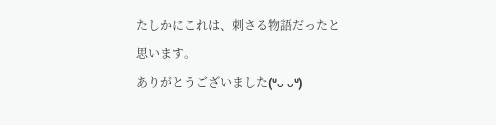たしかにこれは、刺さる物語だったと思います。
ありがとうございました(ᐡᴗ ᴗᐡ)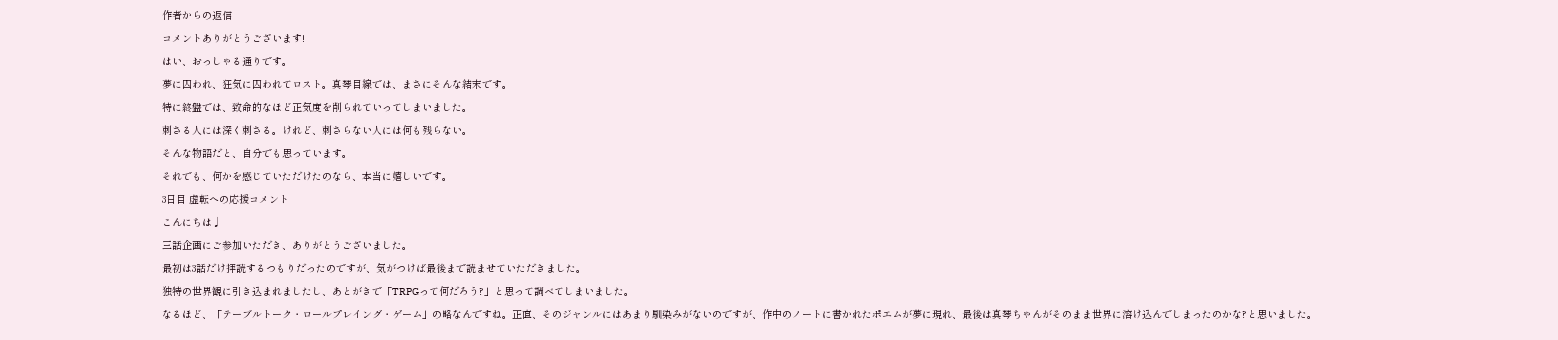作者からの返信
コメントありがとうございます!
はい、おっしゃる通りです。
夢に囚われ、狂気に囚われてロスト。真琴目線では、まさにそんな結末です。
特に終盤では、致命的なほど正気度を削られていってしまいました。
刺さる人には深く刺さる。けれど、刺さらない人には何も残らない。
そんな物語だと、自分でも思っています。
それでも、何かを感じていただけたのなら、本当に嬉しいです。
3日目 虚転への応援コメント
こんにちは♩
三話企画にご参加いただき、ありがとうございました。
最初は3話だけ拝読するつもりだったのですが、気がつけば最後まで読ませていただきました。
独特の世界観に引き込まれましたし、あとがきで「TRPGって何だろう?」と思って調べてしまいました。
なるほど、「テーブルトーク・ロールプレイング・ゲーム」の略なんですね。正直、そのジャンルにはあまり馴染みがないのですが、作中のノートに書かれたポエムが夢に現れ、最後は真琴ちゃんがそのまま世界に溶け込んでしまったのかな?と思いました。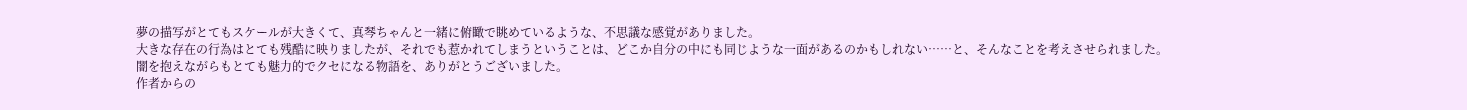夢の描写がとてもスケールが大きくて、真琴ちゃんと一緒に俯瞰で眺めているような、不思議な感覚がありました。
大きな存在の行為はとても残酷に映りましたが、それでも惹かれてしまうということは、どこか自分の中にも同じような一面があるのかもしれない……と、そんなことを考えさせられました。
闇を抱えながらもとても魅力的でクセになる物語を、ありがとうございました。
作者からの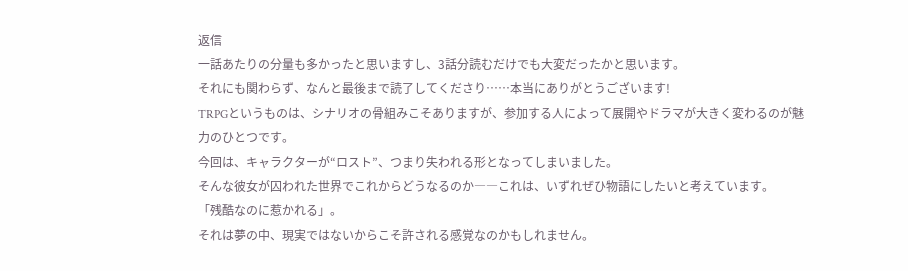返信
一話あたりの分量も多かったと思いますし、3話分読むだけでも大変だったかと思います。
それにも関わらず、なんと最後まで読了してくださり……本当にありがとうございます!
TRPGというものは、シナリオの骨組みこそありますが、参加する人によって展開やドラマが大きく変わるのが魅力のひとつです。
今回は、キャラクターが“ロスト”、つまり失われる形となってしまいました。
そんな彼女が囚われた世界でこれからどうなるのか――これは、いずれぜひ物語にしたいと考えています。
「残酷なのに惹かれる」。
それは夢の中、現実ではないからこそ許される感覚なのかもしれません。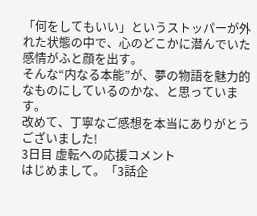「何をしてもいい」というストッパーが外れた状態の中で、心のどこかに潜んでいた感情がふと顔を出す。
そんな“内なる本能”が、夢の物語を魅力的なものにしているのかな、と思っています。
改めて、丁寧なご感想を本当にありがとうございました!
3日目 虚転への応援コメント
はじめまして。「3話企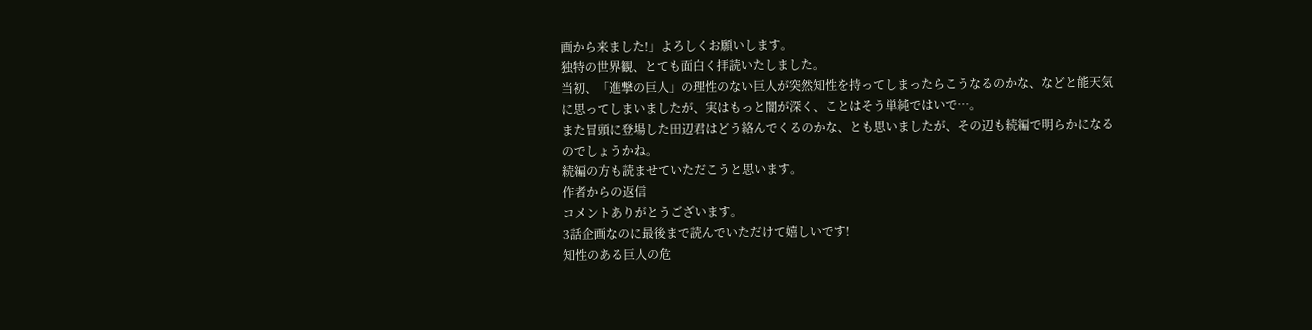画から来ました!」よろしくお願いします。
独特の世界観、とても面白く拝読いたしました。
当初、「進撃の巨人」の理性のない巨人が突然知性を持ってしまったらこうなるのかな、などと能天気に思ってしまいましたが、実はもっと闇が深く、ことはそう単純ではいで…。
また冒頭に登場した田辺君はどう絡んでくるのかな、とも思いましたが、その辺も続編で明らかになるのでしょうかね。
続編の方も読ませていただこうと思います。
作者からの返信
コメントありがとうございます。
3話企画なのに最後まで読んでいただけて嬉しいです!
知性のある巨人の危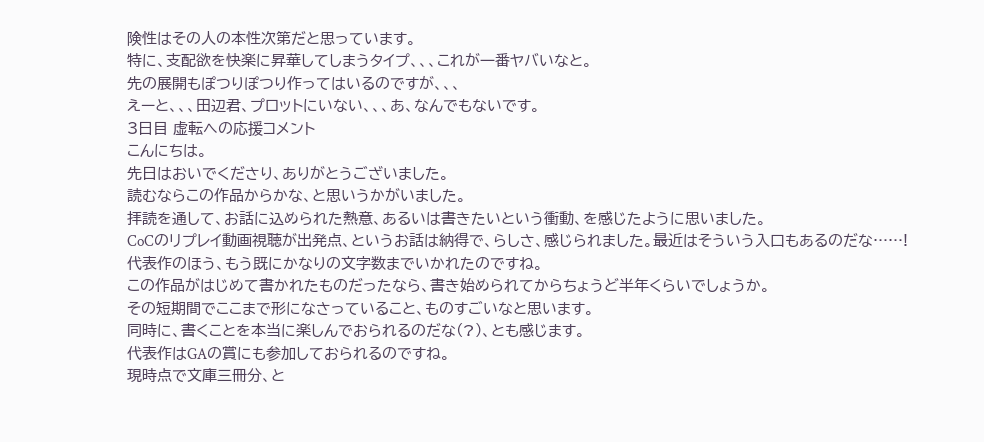険性はその人の本性次第だと思っています。
特に、支配欲を快楽に昇華してしまうタイプ、、、これが一番ヤバいなと。
先の展開もぽつりぽつり作ってはいるのですが、、、
えーと、、、田辺君、プロットにいない、、、あ、なんでもないです。
3日目 虚転への応援コメント
こんにちは。
先日はおいでくださり、ありがとうございました。
読むならこの作品からかな、と思いうかがいました。
拝読を通して、お話に込められた熱意、あるいは書きたいという衝動、を感じたように思いました。
CoCのリプレイ動画視聴が出発点、というお話は納得で、らしさ、感じられました。最近はそういう入口もあるのだな……!
代表作のほう、もう既にかなりの文字数までいかれたのですね。
この作品がはじめて書かれたものだったなら、書き始められてからちょうど半年くらいでしょうか。
その短期間でここまで形になさっていること、ものすごいなと思います。
同時に、書くことを本当に楽しんでおられるのだな(?)、とも感じます。
代表作はGAの賞にも参加しておられるのですね。
現時点で文庫三冊分、と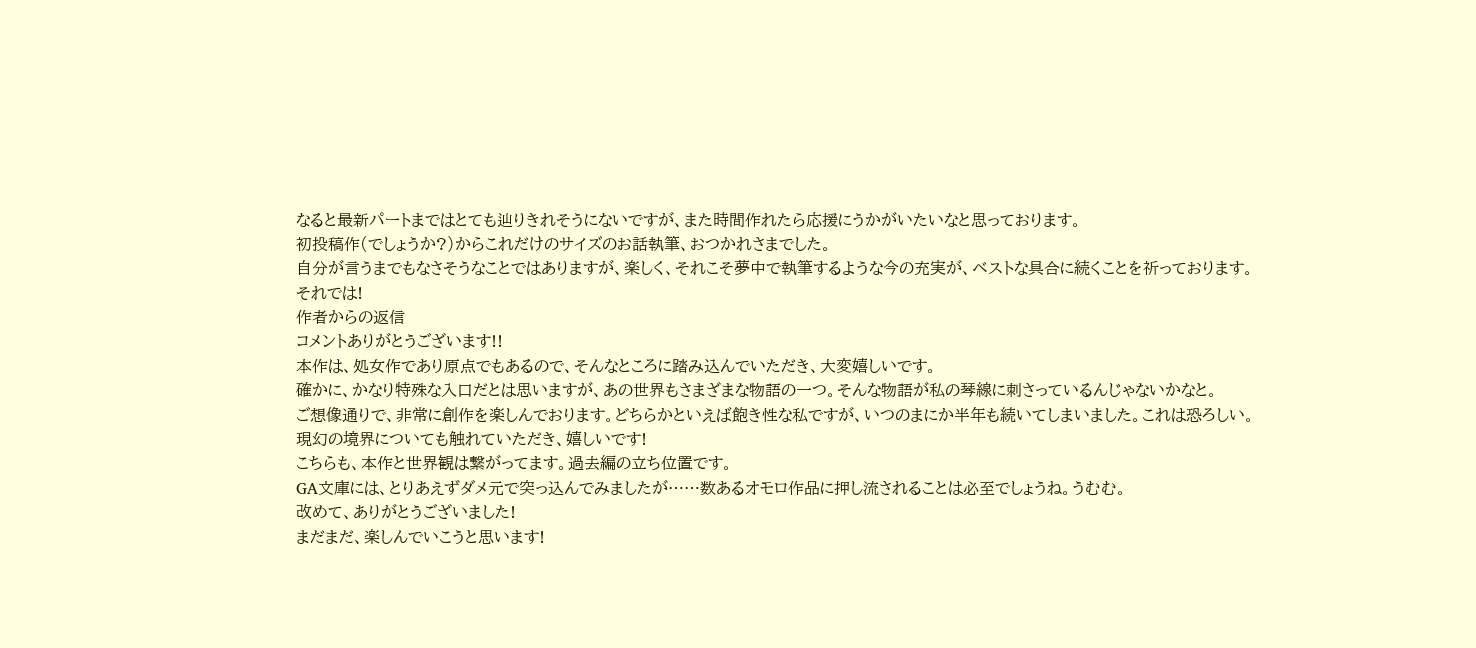なると最新パートまではとても辿りきれそうにないですが、また時間作れたら応援にうかがいたいなと思っております。
初投稿作(でしょうか?)からこれだけのサイズのお話執筆、おつかれさまでした。
自分が言うまでもなさそうなことではありますが、楽しく、それこそ夢中で執筆するような今の充実が、ベストな具合に続くことを祈っております。
それでは!
作者からの返信
コメントありがとうございます!!
本作は、処女作であり原点でもあるので、そんなところに踏み込んでいただき、大変嬉しいです。
確かに、かなり特殊な入口だとは思いますが、あの世界もさまざまな物語の一つ。そんな物語が私の琴線に刺さっているんじゃないかなと。
ご想像通りで、非常に創作を楽しんでおります。どちらかといえば飽き性な私ですが、いつのまにか半年も続いてしまいました。これは恐ろしい。
現幻の境界についても触れていただき、嬉しいです!
こちらも、本作と世界観は繋がってます。過去編の立ち位置です。
GA文庫には、とりあえずダメ元で突っ込んでみましたが……数あるオモロ作品に押し流されることは必至でしょうね。うむむ。
改めて、ありがとうございました!
まだまだ、楽しんでいこうと思います!